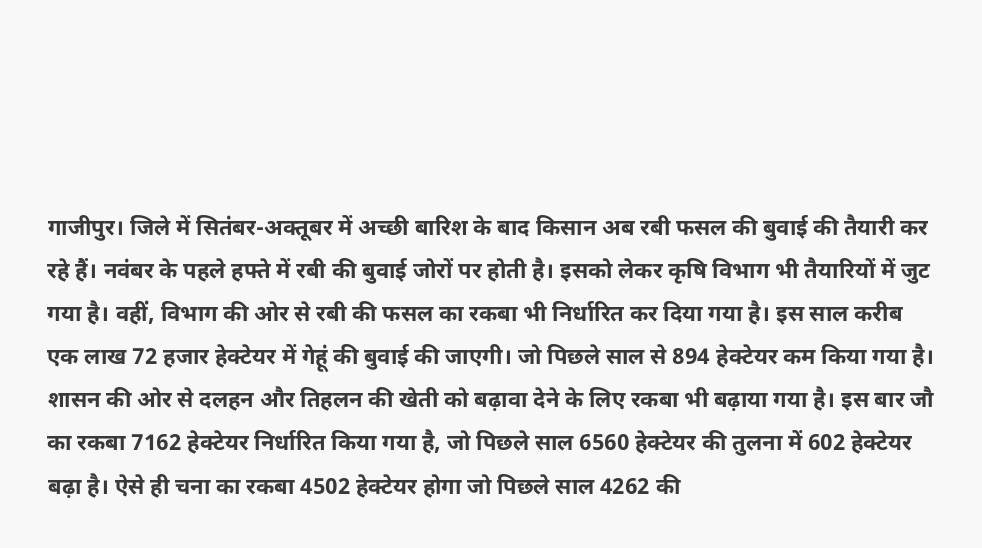गाजीपुर। जिले में सितंबर-अक्तूबर में अच्छी बारिश के बाद किसान अब रबी फसल की बुवाई की तैयारी कर रहे हैं। नवंबर के पहले हफ्ते में रबी की बुवाई जोरों पर होती है। इसको लेकर कृषि विभाग भी तैयारियों में जुट गया है। वहीं, विभाग की ओर से रबी की फसल का रकबा भी निर्धारित कर दिया गया है। इस साल करीब एक लाख 72 हजार हेक्टेयर में गेहूं की बुवाई की जाएगी। जो पिछले साल से 894 हेक्टेयर कम किया गया है।
शासन की ओर से दलहन और तिहलन की खेती को बढ़ावा देने के लिए रकबा भी बढ़ाया गया है। इस बार जौ का रकबा 7162 हेक्टेयर निर्धारित किया गया है, जो पिछले साल 6560 हेक्टेयर की तुलना में 602 हेक्टेयर बढ़ा है। ऐसे ही चना का रकबा 4502 हेक्टेयर होगा जो पिछले साल 4262 की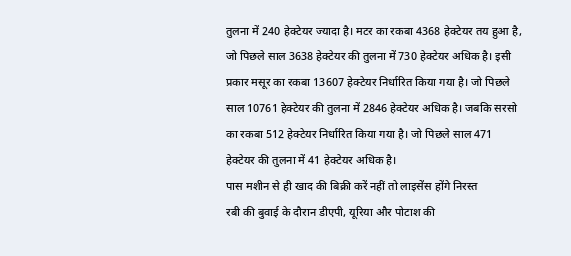तुलना में 240 हेक्टेयर ज्यादा है। मटर का रकबा 4368 हेक्टेयर तय हुआ है, जो पिछले साल 3638 हेक्टेयर की तुलना में 730 हेक्टेयर अधिक है। इसी प्रकार मसूर का रकबा 13607 हेक्टेयर निर्धारित किया गया है। जो पिछले साल 10761 हेक्टेयर की तुलना में 2846 हेक्टेयर अधिक है। जबकि सरसो का रकबा 512 हेक्टेयर निर्धारित किया गया है। जो पिछले साल 471 हेक्टेयर की तुलना में 41 हेक्टेयर अधिक है।
पास मशीन से ही खाद की बिक्री करें नहीं तो लाइसेंस होंगे निरस्त
रबी की बुवाई के दौरान डीएपी, यूरिया और पोटाश की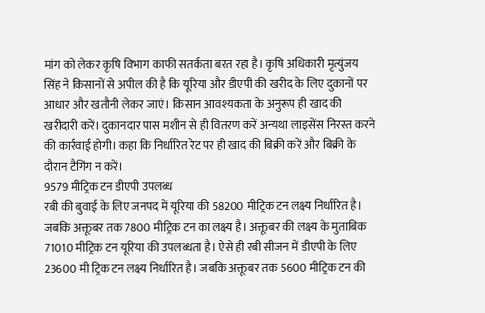मांग को लेकर कृषि विभाग काफी सतर्कता बरत रहा है। कृषि अधिकारी मृत्युंजय सिंह ने किसानों से अपील की है कि यूरिया और डीएपी की खरीद के लिए दुकानों पर आधार और खतौनी लेकर जाएं। किसान आवश्यकता के अनुरूप ही खाद की खरीदारी करें। दुकानदार पास मशीन से ही वितरण करें अन्यथा लाइसेंस निरस्त करने की कार्रवाई होगी। कहा कि निर्धारित रेट पर ही खाद की बिक्री करें और बिक्री के दौरान टैगिंग न करें।
9579 मीट्रिक टन डीएपी उपलब्ध
रबी की बुवाई के लिए जनपद में यूरिया की 58200 मीट्रिक टन लक्ष्य निर्धारित है। जबकि अक्तूबर तक 7800 मीट्रिक टन का लक्ष्य है। अक्तूबर की लक्ष्य के मुताबिक 71010 मीट्रिक टन यूरिया की उपलब्धता है। ऐसे ही रबी सीजन में डीएपी के लिए 23600 मी ट्रिक टन लक्ष्य निर्धारित है। जबकि अक्तूबर तक 5600 मीट्रिक टन की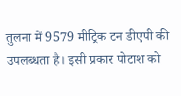तुलना में 9579 मीट्रिक टन डीएपी की उपलब्धता है। इसी प्रकार पोटाश को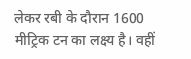लेकर रबी के दौरान 1600 मीट्रिक टन का लक्ष्य है। वहीं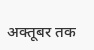अक्तूबर तक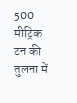500 मीट्रिक टन की तुलना में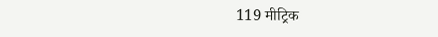119 मीट्रिक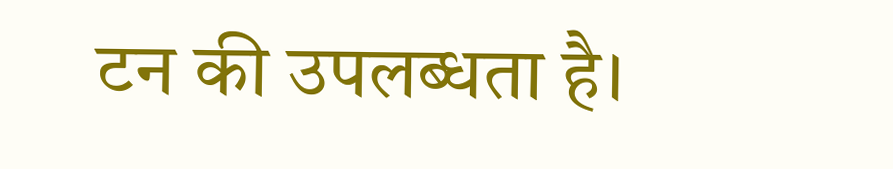टन की उपलब्धता है।